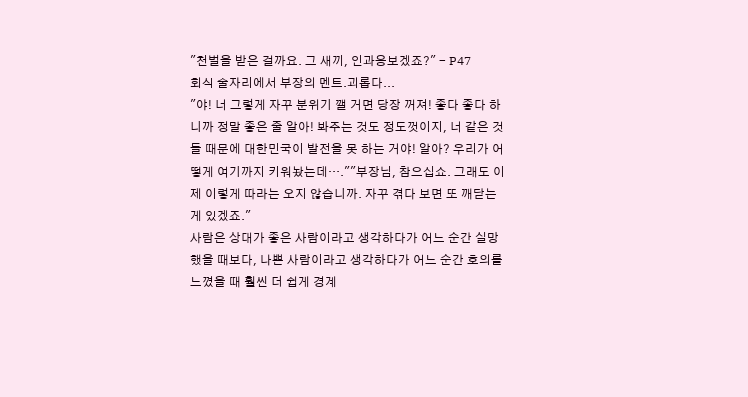"천벌을 받은 걸까요. 그 새끼, 인과응보겠죠?" - P47
회식 술자리에서 부장의 멘트.괴롭다...
"야! 너 그렇게 자꾸 분위기 깰 거면 당장 꺼져! 좋다 좋다 하니까 정말 좋은 줄 알아! 봐주는 것도 정도껏이지, 너 같은 것들 때문에 대한민국이 발전을 못 하는 거야! 알아? 우리가 어떻게 여기까지 키워놨는데….""부장님, 참으십쇼. 그래도 이제 이렇게 따라는 오지 않습니까. 자꾸 겪다 보면 또 깨닫는 게 있겠죠."
사람은 상대가 좋은 사람이라고 생각하다가 어느 순간 실망했을 때보다, 나쁜 사람이라고 생각하다가 어느 순간 호의를 느꼈을 때 훨씬 더 쉽게 경계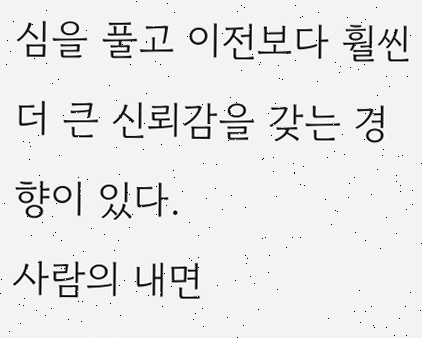심을 풀고 이전보다 훨씬 더 큰 신뢰감을 갖는 경향이 있다.
사람의 내면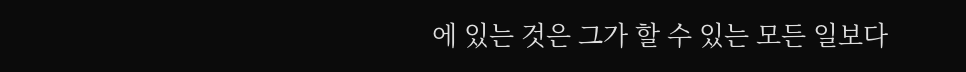에 있는 것은 그가 할 수 있는 모든 일보다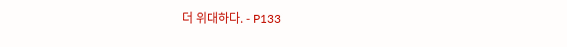더 위대하다. - P133